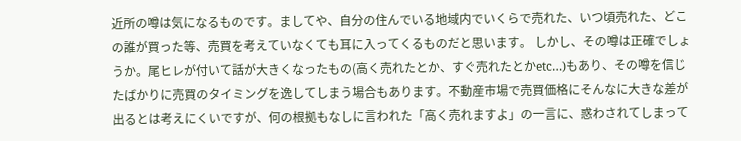近所の噂は気になるものです。ましてや、自分の住んでいる地域内でいくらで売れた、いつ頃売れた、どこの誰が買った等、売買を考えていなくても耳に入ってくるものだと思います。 しかし、その噂は正確でしょうか。尾ヒレが付いて話が大きくなったもの(高く売れたとか、すぐ売れたとかetc…)もあり、その噂を信じたばかりに売買のタイミングを逸してしまう場合もあります。不動産市場で売買価格にそんなに大きな差が出るとは考えにくいですが、何の根拠もなしに言われた「高く売れますよ」の一言に、惑わされてしまって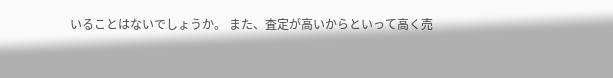いることはないでしょうか。 また、査定が高いからといって高く売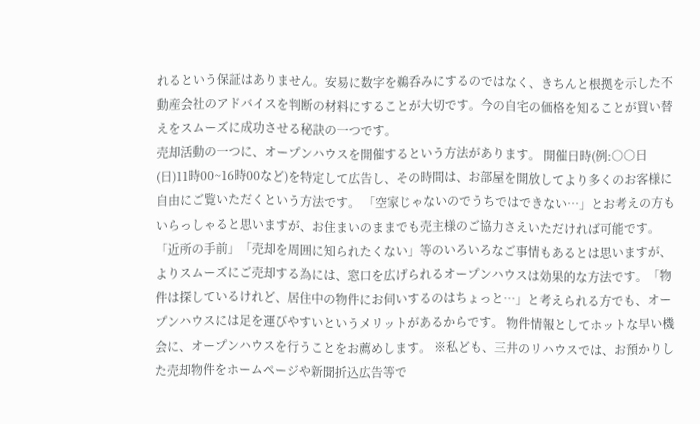れるという保証はありません。安易に数字を鵜呑みにするのではなく、きちんと根拠を示した不動産会社のアドバイスを判断の材料にすることが大切です。今の自宅の価格を知ることが買い替えをスムーズに成功させる秘訣の一つです。
売却活動の一つに、オープンハウスを開催するという方法があります。 開催日時(例:○○日(日)11時00~16時00など)を特定して広告し、その時間は、お部屋を開放してより多くのお客様に自由にご覧いただくという方法です。 「空家じゃないのでうちではできない…」とお考えの方もいらっしゃると思いますが、お住まいのままでも売主様のご協力さえいただければ可能です。 「近所の手前」「売却を周囲に知られたくない」等のいろいろなご事情もあるとは思いますが、よりスムーズにご売却する為には、窓口を広げられるオープンハウスは効果的な方法です。「物件は探しているけれど、居住中の物件にお伺いするのはちょっと…」と考えられる方でも、オープンハウスには足を運びやすいというメリットがあるからです。 物件情報としてホットな早い機会に、オープンハウスを行うことをお薦めします。 ※私ども、三井のリハウスでは、お預かりした売却物件をホームページや新聞折込広告等で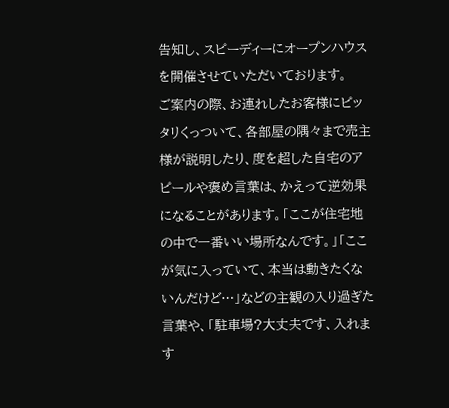告知し、スピーディーにオープンハウスを開催させていただいております。
ご案内の際、お連れしたお客様にピッタリくっついて、各部屋の隅々まで売主様が説明したり、度を超した自宅のアピールや褒め言葉は、かえって逆効果になることがあります。「ここが住宅地の中で一番いい場所なんです。」「ここが気に入っていて、本当は動きたくないんだけど…」などの主観の入り過ぎた言葉や、「駐車場?大丈夫です、入れます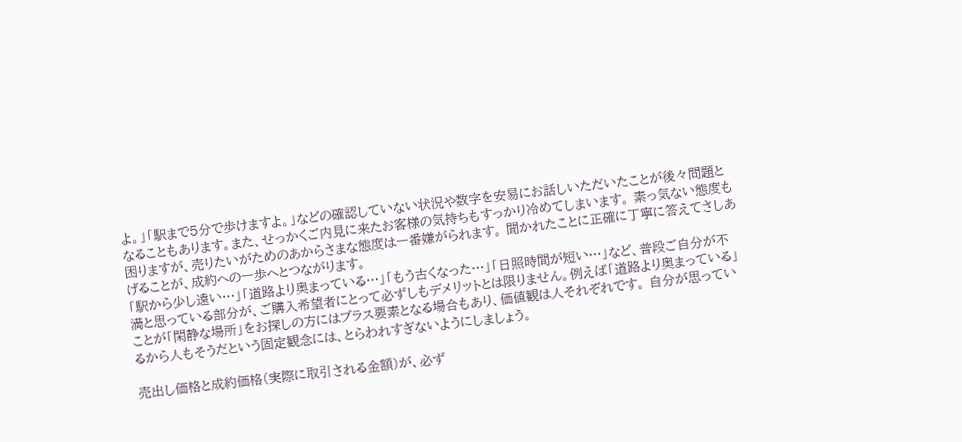よ。」「駅まで5分で歩けますよ。」などの確認していない状況や数字を安易にお話しいただいたことが後々問題となることもあります。また、せっかくご内見に来たお客様の気持ちもすっかり冷めてしまいます。 素っ気ない態度も困りますが、売りたいがためのあからさまな態度は一番嫌がられます。 聞かれたことに正確に丁寧に答えてさしあげることが、成約への一歩へとつながります。
「駅から少し遠い…」「道路より奥まっている…」「もう古くなった…」「日照時間が短い…」など、普段ご自分が不満と思っている部分が、ご購入希望者にとって必ずしもデメリットとは限りません。例えば「道路より奥まっている」ことが「閑静な場所」をお探しの方にはプラス要素となる場合もあり、価値観は人それぞれです。 自分が思っているから人もそうだという固定観念には、とらわれすぎないようにしましょう。

売出し価格と成約価格(実際に取引される金額)が、必ず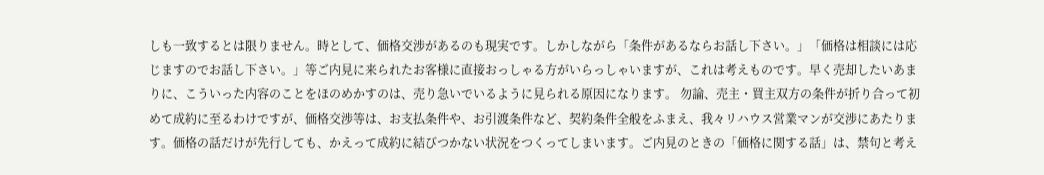しも一致するとは限りません。時として、価格交渉があるのも現実です。しかしながら「条件があるならお話し下さい。」「価格は相談には応じますのでお話し下さい。」等ご内見に来られたお客様に直接おっしゃる方がいらっしゃいますが、これは考えものです。早く売却したいあまりに、こういった内容のことをほのめかすのは、売り急いでいるように見られる原因になります。 勿論、売主・買主双方の条件が折り合って初めて成約に至るわけですが、価格交渉等は、お支払条件や、お引渡条件など、契約条件全般をふまえ、我々リハウス営業マンが交渉にあたります。価格の話だけが先行しても、かえって成約に結びつかない状況をつくってしまいます。ご内見のときの「価格に関する話」は、禁句と考え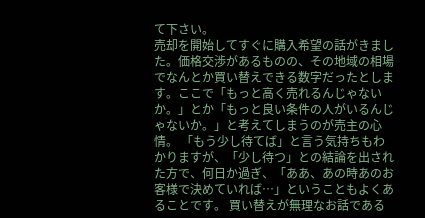て下さい。
売却を開始してすぐに購入希望の話がきました。価格交渉があるものの、その地域の相場でなんとか買い替えできる数字だったとします。ここで「もっと高く売れるんじゃないか。」とか「もっと良い条件の人がいるんじゃないか。」と考えてしまうのが売主の心情。 「もう少し待てば」と言う気持ちもわかりますが、「少し待つ」との結論を出された方で、何日か過ぎ、「ああ、あの時あのお客様で決めていれば…」ということもよくあることです。 買い替えが無理なお話である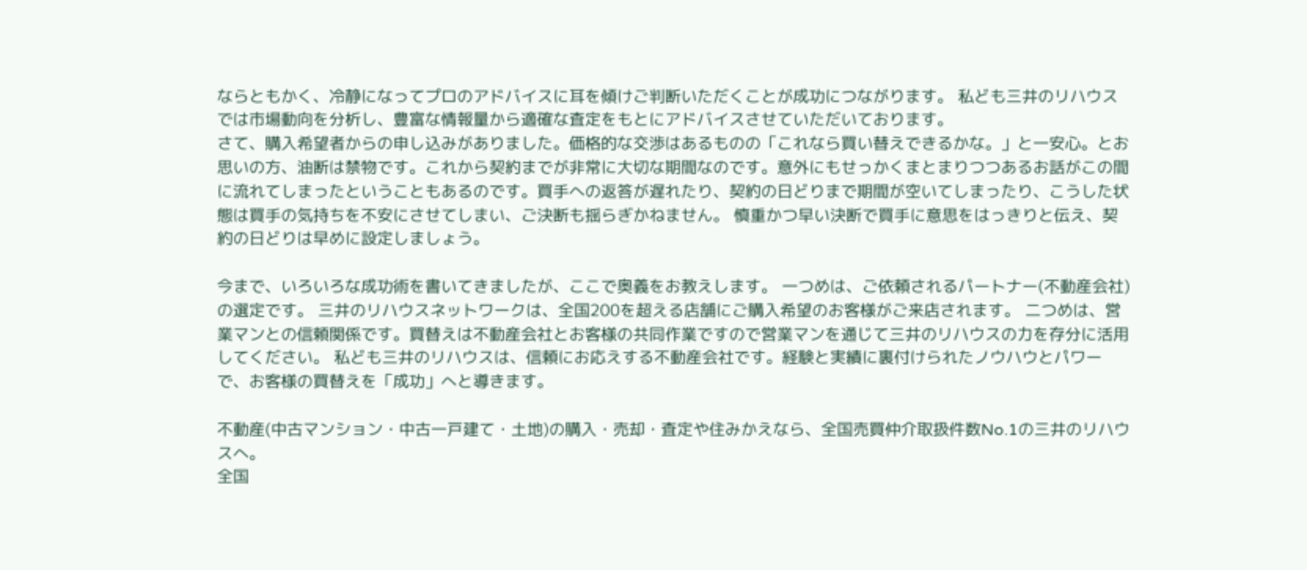ならともかく、冷静になってプロのアドバイスに耳を傾けご判断いただくことが成功につながります。 私ども三井のリハウスでは市場動向を分析し、豊富な情報量から適確な査定をもとにアドバイスさせていただいております。
さて、購入希望者からの申し込みがありました。価格的な交渉はあるものの「これなら買い替えできるかな。」と一安心。とお思いの方、油断は禁物です。これから契約までが非常に大切な期間なのです。意外にもせっかくまとまりつつあるお話がこの間に流れてしまったということもあるのです。買手への返答が遅れたり、契約の日どりまで期間が空いてしまったり、こうした状態は買手の気持ちを不安にさせてしまい、ご決断も揺らぎかねません。 慎重かつ早い決断で買手に意思をはっきりと伝え、契約の日どりは早めに設定しましょう。

今まで、いろいろな成功術を書いてきましたが、ここで奥義をお教えします。 一つめは、ご依頼されるパートナー(不動産会社)の選定です。 三井のリハウスネットワークは、全国200を超える店舗にご購入希望のお客様がご来店されます。 二つめは、営業マンとの信頼関係です。買替えは不動産会社とお客様の共同作業ですので営業マンを通じて三井のリハウスの力を存分に活用してください。 私ども三井のリハウスは、信頼にお応えする不動産会社です。経験と実績に裏付けられたノウハウとパワーで、お客様の買替えを「成功」へと導きます。

不動産(中古マンション・中古一戸建て・土地)の購入・売却・査定や住みかえなら、全国売買仲介取扱件数No.1の三井のリハウスへ。
全国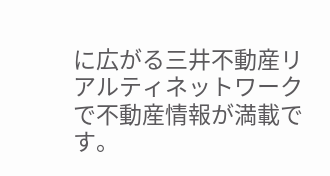に広がる三井不動産リアルティネットワークで不動産情報が満載です。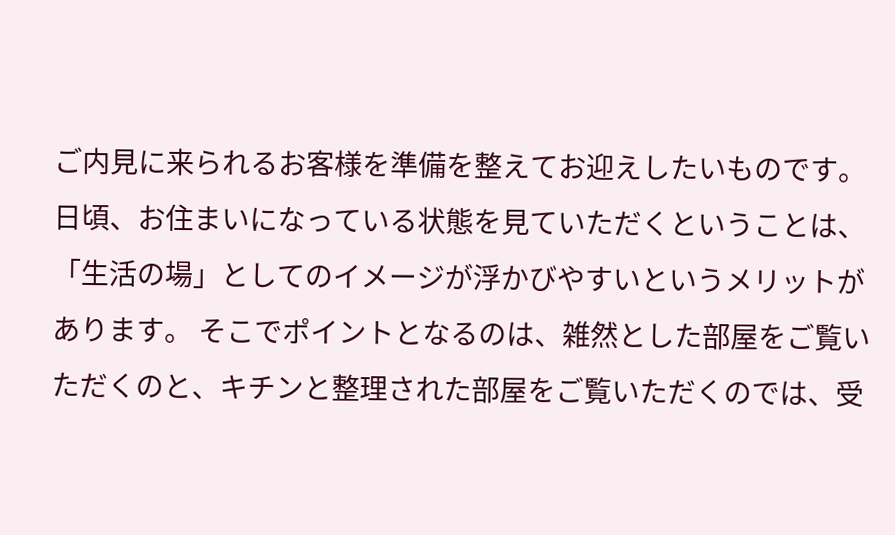ご内見に来られるお客様を準備を整えてお迎えしたいものです。日頃、お住まいになっている状態を見ていただくということは、「生活の場」としてのイメージが浮かびやすいというメリットがあります。 そこでポイントとなるのは、雑然とした部屋をご覧いただくのと、キチンと整理された部屋をご覧いただくのでは、受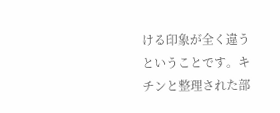ける印象が全く違うということです。キチンと整理された部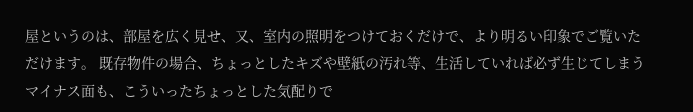屋というのは、部屋を広く見せ、又、室内の照明をつけておくだけで、より明るい印象でご覧いただけます。 既存物件の場合、ちょっとしたキズや壁紙の汚れ等、生活していれば必ず生じてしまうマイナス面も、こういったちょっとした気配りで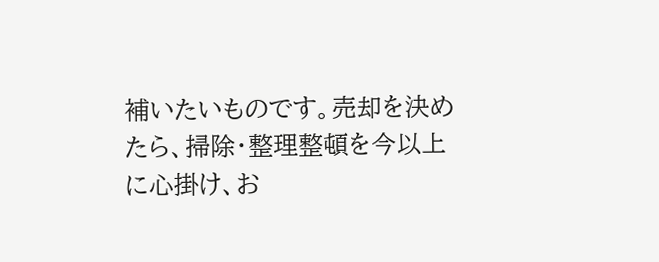補いたいものです。売却を決めたら、掃除・整理整頓を今以上に心掛け、お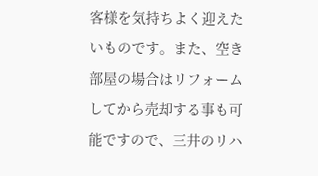客様を気持ちよく迎えたいものです。また、空き部屋の場合はリフォームしてから売却する事も可能ですので、三井のリハ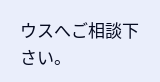ウスへご相談下さい。